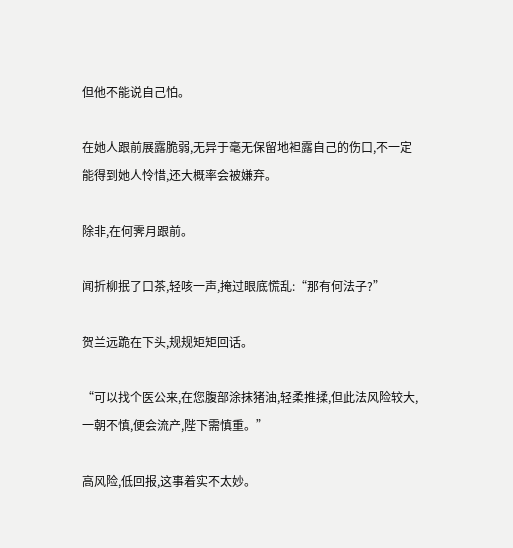但他不能说自己怕。

在她人跟前展露脆弱,无异于毫无保留地袒露自己的伤口,不一定能得到她人怜惜,还大概率会被嫌弃。

除非,在何霁月跟前。

闻折柳抿了口茶,轻咳一声,掩过眼底慌乱:“那有何法子?”

贺兰远跪在下头,规规矩矩回话。

“可以找个医公来,在您腹部涂抹猪油,轻柔推揉,但此法风险较大,一朝不慎,便会流产,陛下需慎重。”

高风险,低回报,这事着实不太妙。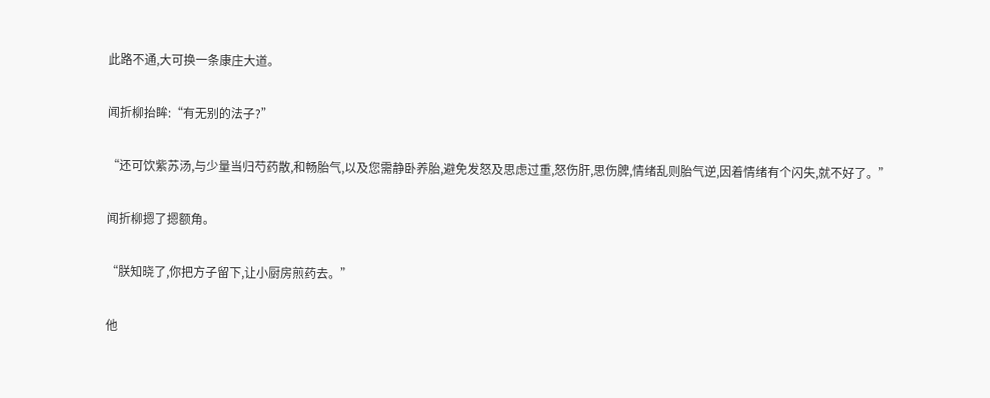此路不通,大可换一条康庄大道。

闻折柳抬眸:“有无别的法子?”

“还可饮紫苏汤,与少量当归芍药散,和畅胎气,以及您需静卧养胎,避免发怒及思虑过重,怒伤肝,思伤脾,情绪乱则胎气逆,因着情绪有个闪失,就不好了。”

闻折柳摁了摁额角。

“朕知晓了,你把方子留下,让小厨房煎药去。”

他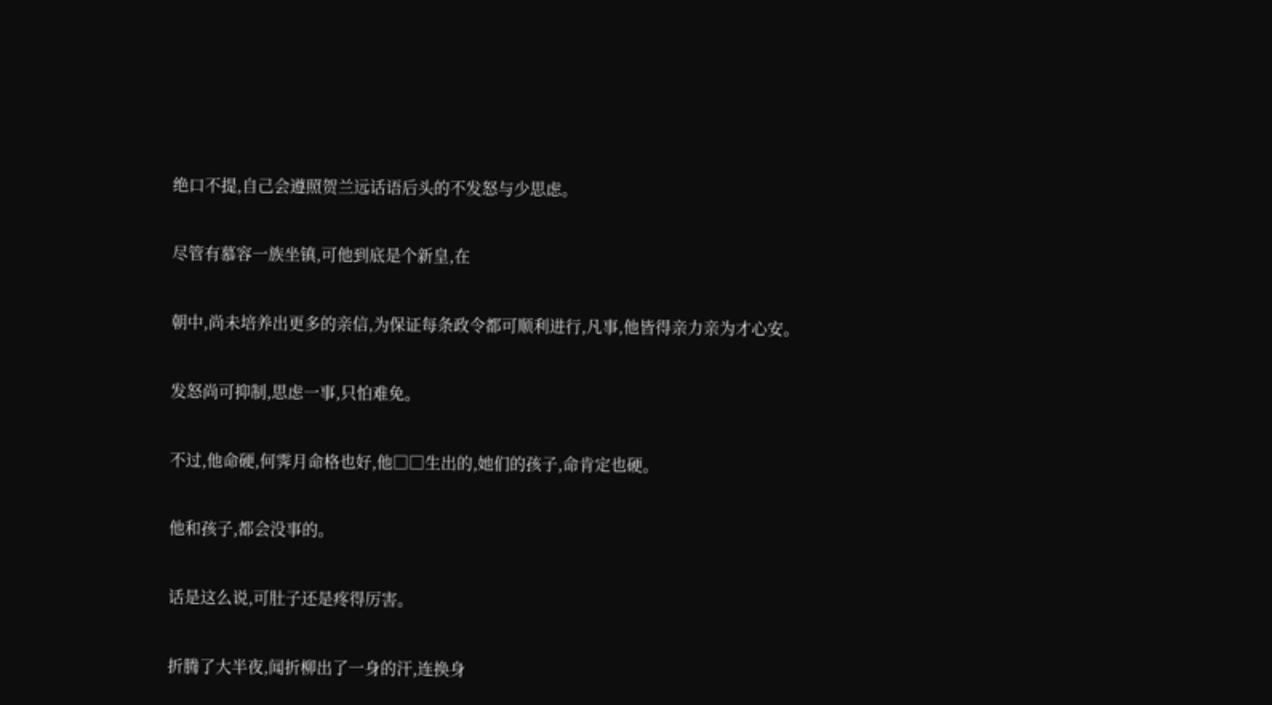绝口不提,自己会遵照贺兰远话语后头的不发怒与少思虑。

尽管有慕容一族坐镇,可他到底是个新皇,在

朝中,尚未培养出更多的亲信,为保证每条政令都可顺利进行,凡事,他皆得亲力亲为才心安。

发怒尚可抑制,思虑一事,只怕难免。

不过,他命硬,何霁月命格也好,他□□生出的,她们的孩子,命肯定也硬。

他和孩子,都会没事的。

话是这么说,可肚子还是疼得厉害。

折腾了大半夜,闻折柳出了一身的汗,连换身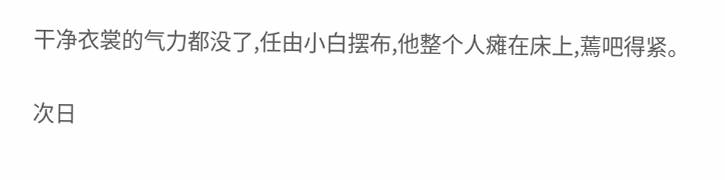干净衣裳的气力都没了,任由小白摆布,他整个人瘫在床上,蔫吧得紧。

次日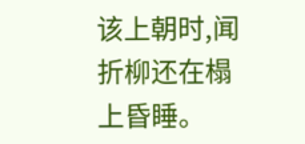该上朝时,闻折柳还在榻上昏睡。